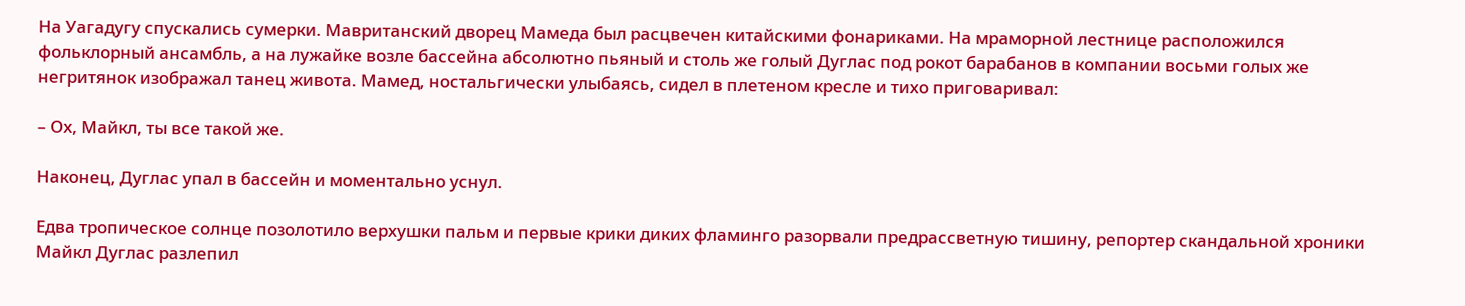На Уагадугу спускались сумерки. Мавританский дворец Мамеда был расцвечен китайскими фонариками. На мраморной лестнице расположился фольклорный ансамбль, а на лужайке возле бассейна абсолютно пьяный и столь же голый Дуглас под рокот барабанов в компании восьми голых же негритянок изображал танец живота. Мамед, ностальгически улыбаясь, сидел в плетеном кресле и тихо приговаривал:

– Ох, Майкл, ты все такой же.

Наконец, Дуглас упал в бассейн и моментально уснул.

Едва тропическое солнце позолотило верхушки пальм и первые крики диких фламинго разорвали предрассветную тишину, репортер скандальной хроники Майкл Дуглас разлепил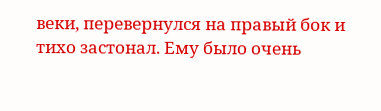веки, перевернулся на правый бок и тихо застонал. Ему было очень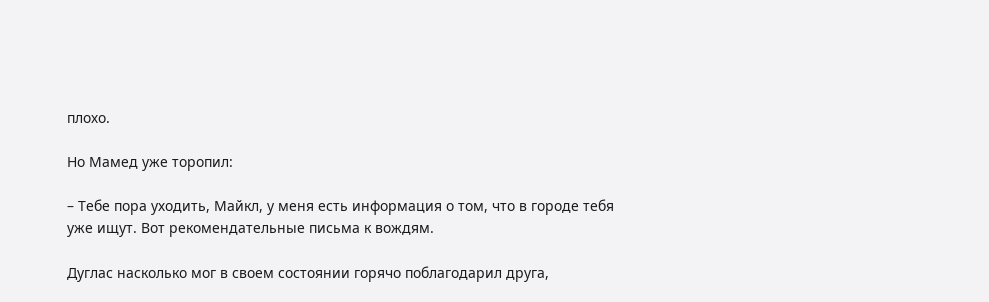плохо.

Но Мамед уже торопил:

– Тебе пора уходить, Майкл, у меня есть информация о том, что в городе тебя уже ищут. Вот рекомендательные письма к вождям.

Дуглас насколько мог в своем состоянии горячо поблагодарил друга,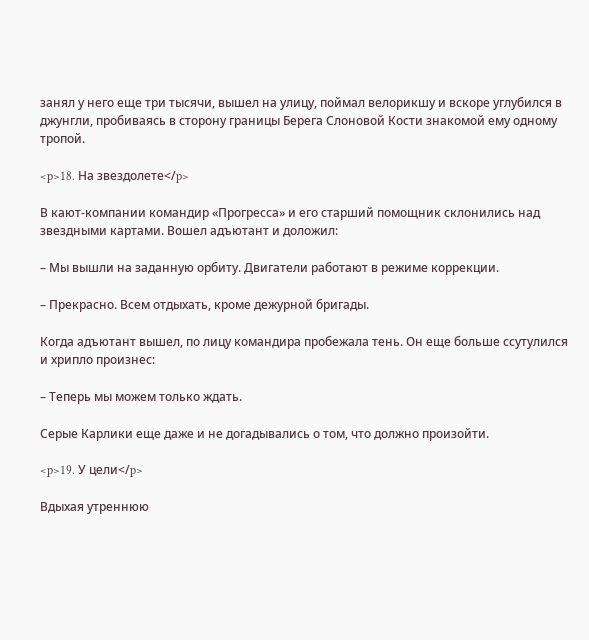занял у него еще три тысячи, вышел на улицу, поймал велорикшу и вскоре углубился в джунгли, пробиваясь в сторону границы Берега Слоновой Кости знакомой ему одному тропой.

<p>18. На звездолете</p>

В кают-компании командир «Прогресса» и его старший помощник склонились над звездными картами. Вошел адъютант и доложил:

– Мы вышли на заданную орбиту. Двигатели работают в режиме коррекции.

– Прекрасно. Всем отдыхать, кроме дежурной бригады.

Когда адъютант вышел, по лицу командира пробежала тень. Он еще больше ссутулился и хрипло произнес:

– Теперь мы можем только ждать.

Серые Карлики еще даже и не догадывались о том, что должно произойти.

<p>19. У цели</p>

Вдыхая утреннюю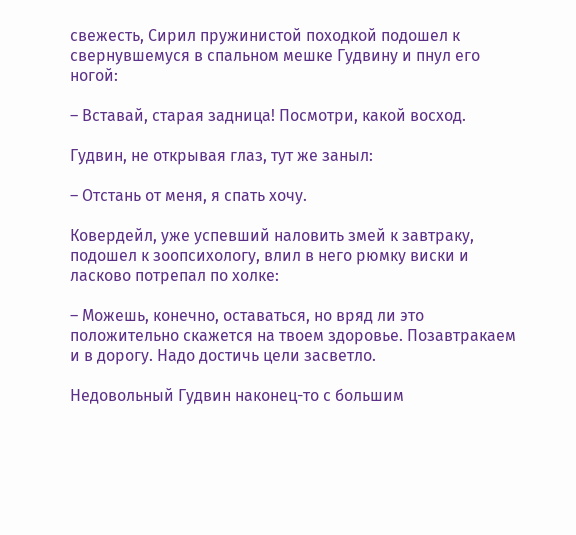свежесть, Сирил пружинистой походкой подошел к свернувшемуся в спальном мешке Гудвину и пнул его ногой:

– Вставай, старая задница! Посмотри, какой восход.

Гудвин, не открывая глаз, тут же заныл:

– Отстань от меня, я спать хочу.

Ковердейл, уже успевший наловить змей к завтраку, подошел к зоопсихологу, влил в него рюмку виски и ласково потрепал по холке:

– Можешь, конечно, оставаться, но вряд ли это положительно скажется на твоем здоровье. Позавтракаем и в дорогу. Надо достичь цели засветло.

Недовольный Гудвин наконец-то с большим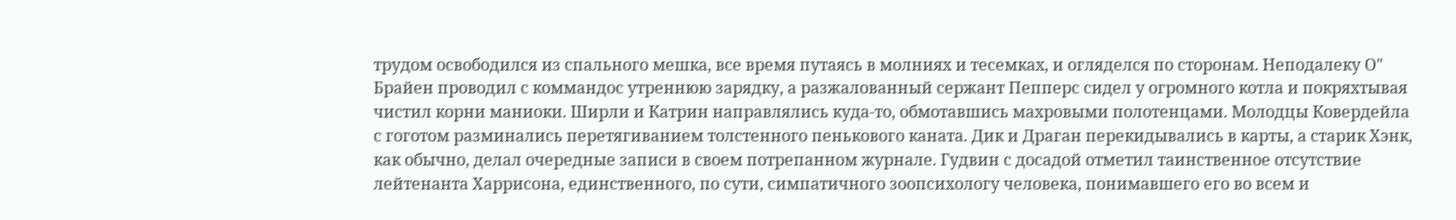трудом освободился из спального мешка, все время путаясь в молниях и тесемках, и огляделся по сторонам. Неподалеку О" Брайен проводил с коммандос утреннюю зарядку, а разжалованный сержант Пепперс сидел у огромного котла и покряхтывая чистил корни маниоки. Ширли и Катрин направлялись куда-то, обмотавшись махровыми полотенцами. Молодцы Ковердейла с гоготом разминались перетягиванием толстенного пенькового каната. Дик и Драган перекидывались в карты, а старик Хэнк, как обычно, делал очередные записи в своем потрепанном журнале. Гудвин с досадой отметил таинственное отсутствие лейтенанта Харрисона, единственного, по сути, симпатичного зоопсихологу человека, понимавшего его во всем и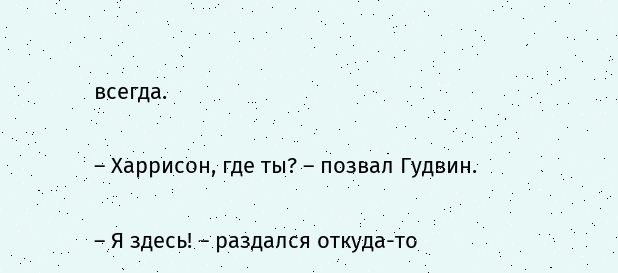всегда.

– Харрисон, где ты? – позвал Гудвин.

– Я здесь! – раздался откуда-то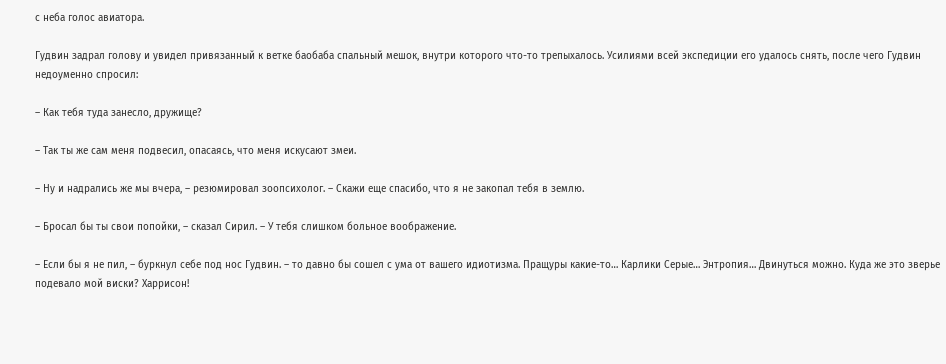с неба голос авиатора.

Гудвин задрал голову и увидел привязанный к ветке баобаба спальный мешок, внутри которого что-то трепыхалось. Усилиями всей экспедиции его удалось снять, после чего Гудвин недоуменно спросил:

– Как тебя туда занесло, дружище?

– Так ты же сам меня подвесил, опасаясь, что меня искусают змеи.

– Ну и надрались же мы вчера, – резюмировал зоопсихолог. – Скажи еще спасибо, что я не закопал тебя в землю.

– Бросал бы ты свои попойки, – сказал Сирил. – У тебя слишком больное воображение.

– Если бы я не пил, – буркнул себе под нос Гудвин. – то давно бы сошел с ума от вашего идиотизма. Пращуры какие-то… Карлики Серые… Энтропия… Двинуться можно. Куда же это зверье подевало мой виски? Харрисон!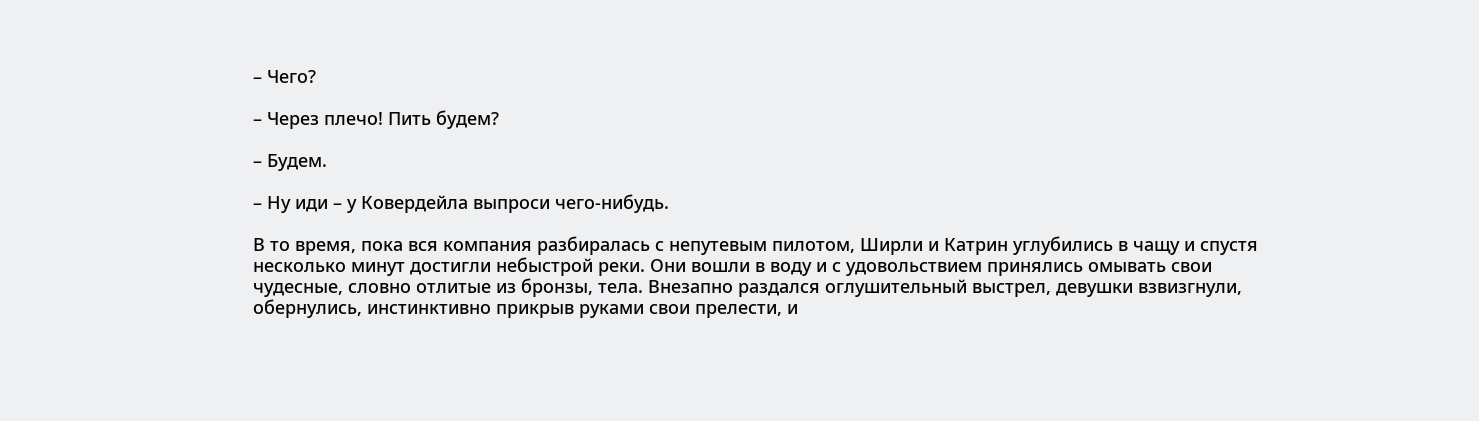– Чего?

– Через плечо! Пить будем?

– Будем.

– Ну иди – у Ковердейла выпроси чего-нибудь.

В то время, пока вся компания разбиралась с непутевым пилотом, Ширли и Катрин углубились в чащу и спустя несколько минут достигли небыстрой реки. Они вошли в воду и с удовольствием принялись омывать свои чудесные, словно отлитые из бронзы, тела. Внезапно раздался оглушительный выстрел, девушки взвизгнули, обернулись, инстинктивно прикрыв руками свои прелести, и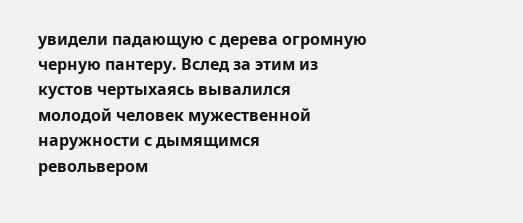увидели падающую с дерева огромную черную пантеру. Вслед за этим из кустов чертыхаясь вывалился молодой человек мужественной наружности с дымящимся револьвером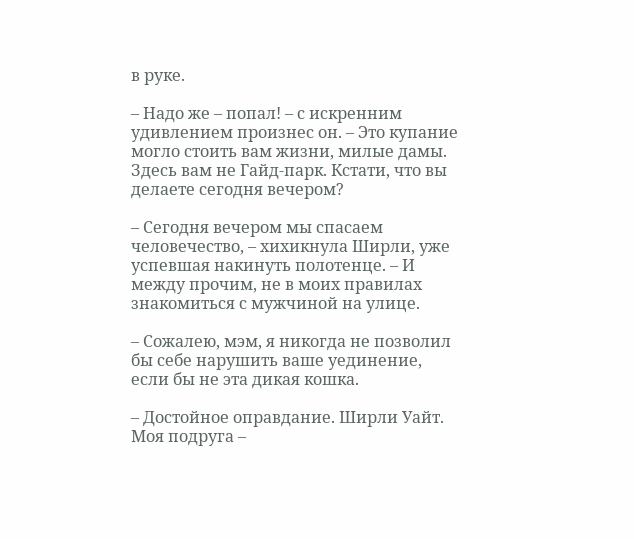в руке.

– Надо же – попал! – с искренним удивлением произнес он. – Это купание могло стоить вам жизни, милые дамы. Здесь вам не Гайд-парк. Кстати, что вы делаете сегодня вечером?

– Сегодня вечером мы спасаем человечество, – хихикнула Ширли, уже успевшая накинуть полотенце. – И между прочим, не в моих правилах знакомиться с мужчиной на улице.

– Сожалею, мэм, я никогда не позволил бы себе нарушить ваше уединение, если бы не эта дикая кошка.

– Достойное оправдание. Ширли Уайт. Моя подруга –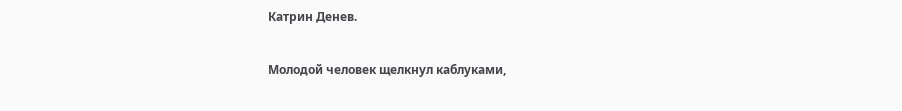Катрин Денев.

Молодой человек щелкнул каблуками,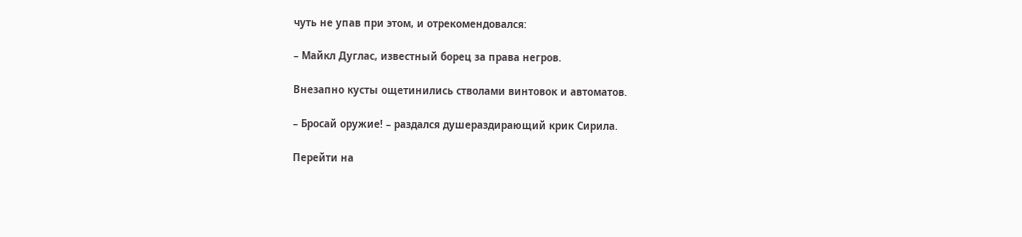чуть не упав при этом, и отрекомендовался:

– Майкл Дуглас, известный борец за права негров.

Внезапно кусты ощетинились стволами винтовок и автоматов.

– Бросай оружие! – раздался душераздирающий крик Сирила.

Перейти на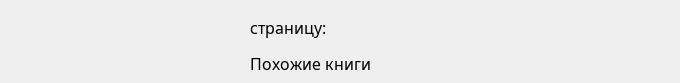страницу:

Похожие книги